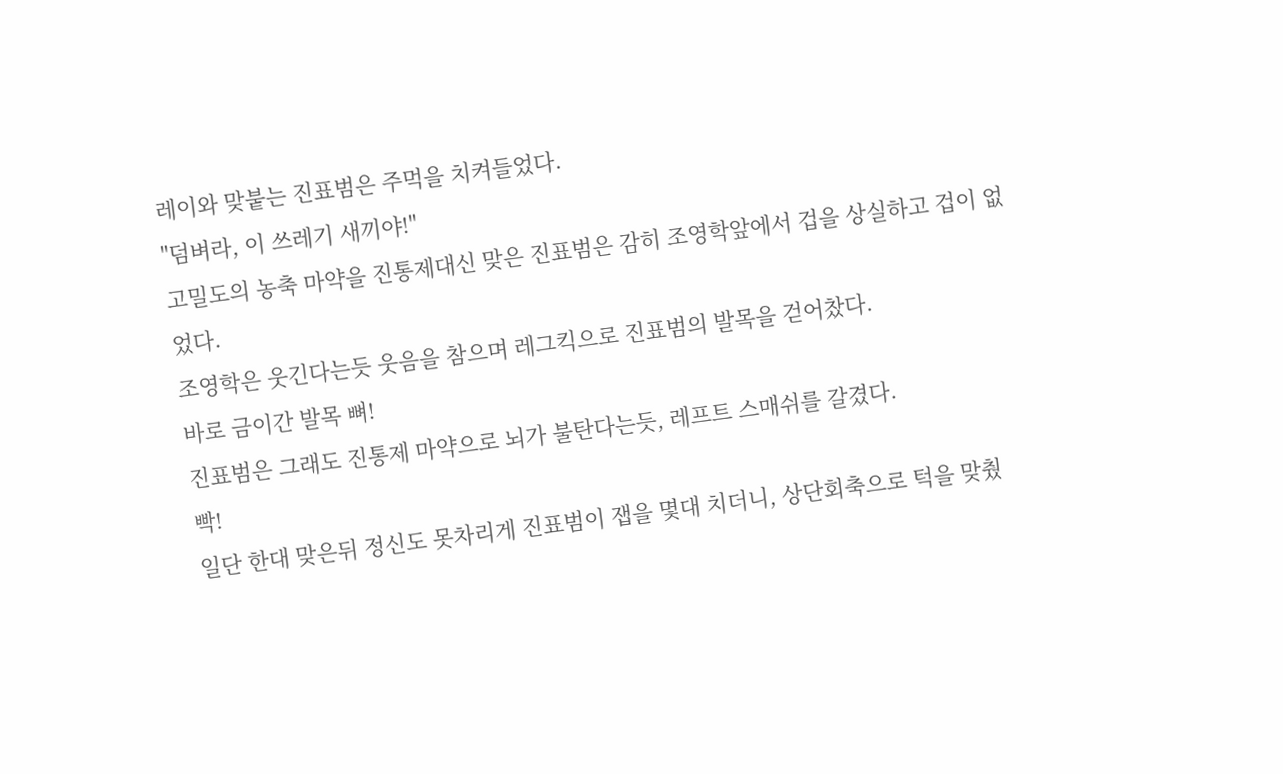레이와 맞붙는 진표범은 주먹을 치켜들었다.
"덤벼라, 이 쓰레기 새끼야!"
고밀도의 농축 마약을 진통제대신 맞은 진표범은 감히 조영학앞에서 겁을 상실하고 겁이 없었다.
조영학은 웃긴다는듯 웃음을 참으며 레그킥으로 진표범의 발목을 걷어찼다.
바로 금이간 발목 뼈!
진표범은 그래도 진통제 마약으로 뇌가 불탄다는듯, 레프트 스매쉬를 갈겼다.
빡!
일단 한대 맞은뒤 정신도 못차리게 진표범이 잽을 몇대 치더니, 상단회축으로 턱을 맞췄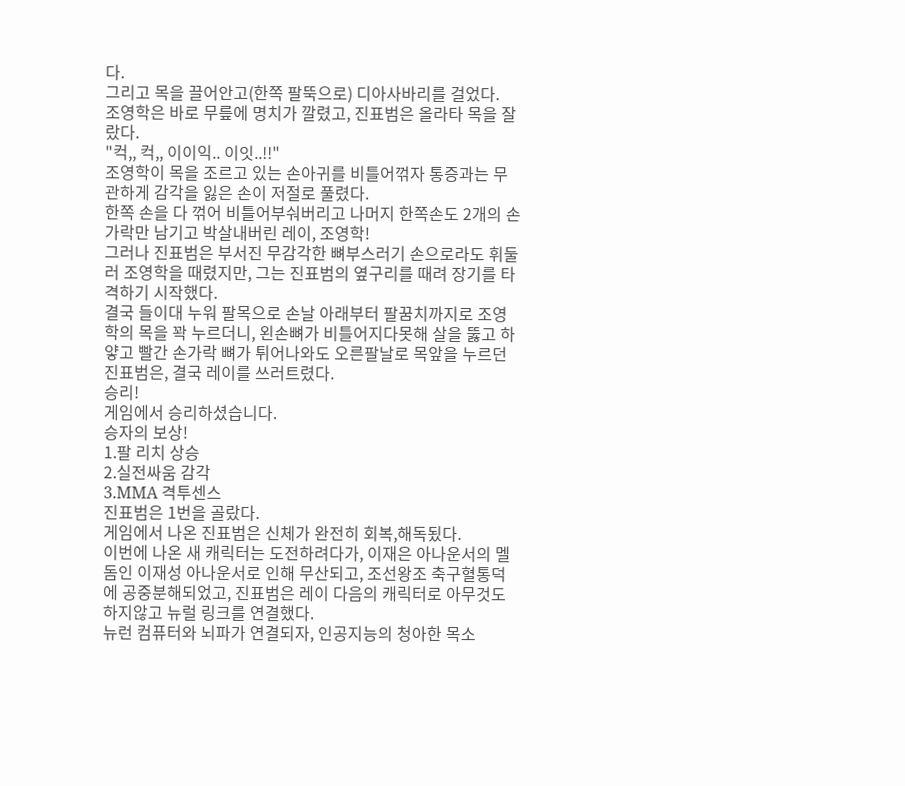다.
그리고 목을 끌어안고(한쪽 팔뚝으로) 디아사바리를 걸었다.
조영학은 바로 무릎에 명치가 깔렸고, 진표범은 올라타 목을 잘랐다.
"컥,, 컥,, 이이익.. 이잇..!!"
조영학이 목을 조르고 있는 손아귀를 비틀어꺾자 통증과는 무관하게 감각을 잃은 손이 저절로 풀렸다.
한쪽 손을 다 꺾어 비틀어부숴버리고 나머지 한쪽손도 2개의 손가락만 남기고 박살내버린 레이, 조영학!
그러나 진표범은 부서진 무감각한 뼈부스러기 손으로라도 휘둘러 조영학을 때렸지만, 그는 진표범의 옆구리를 때려 장기를 타격하기 시작했다.
결국 들이대 누워 팔목으로 손날 아래부터 팔꿈치까지로 조영학의 목을 꽉 누르더니, 왼손뼈가 비틀어지다못해 살을 뚫고 하얗고 빨간 손가락 뼈가 튀어나와도 오른팔날로 목앞을 누르던 진표범은, 결국 레이를 쓰러트렸다.
승리!
게임에서 승리하셨습니다.
승자의 보상!
1.팔 리치 상승
2.실전싸움 감각
3.MMA 격투센스
진표범은 1번을 골랐다.
게임에서 나온 진표범은 신체가 완전히 회복,해독됬다.
이번에 나온 새 캐릭터는 도전하려다가, 이재은 아나운서의 멜돔인 이재성 아나운서로 인해 무산되고, 조선왕조 축구혈통덕에 공중분해되었고, 진표범은 레이 다음의 캐릭터로 아무것도 하지않고 뉴럴 링크를 연결했다.
뉴런 컴퓨터와 뇌파가 연결되자, 인공지능의 청아한 목소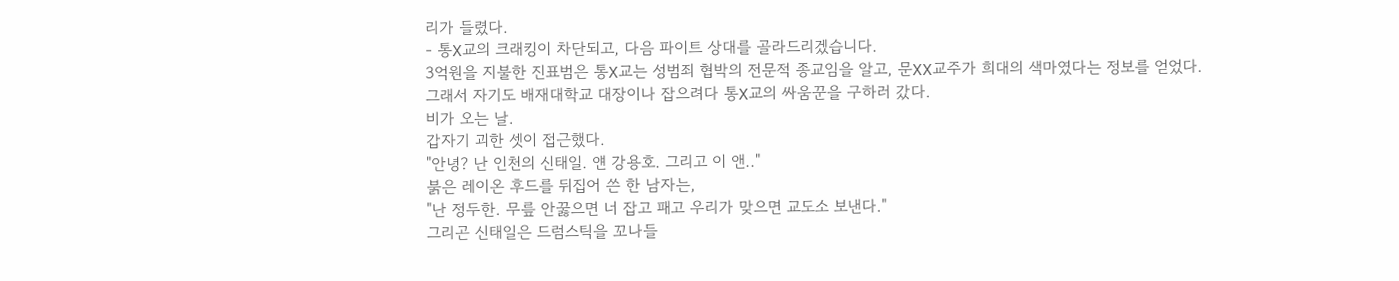리가 들렸다.
- 통X교의 크래킹이 차단되고, 다음 파이트 상대를 골라드리겠습니다.
3억원을 지불한 진표범은 통X교는 성범죄 협박의 전문적 종교임을 알고, 문XX교주가 희대의 색마였다는 정보를 얻었다.
그래서 자기도 배재대학교 대장이나 잡으려다 통X교의 싸움꾼을 구하러 갔다.
비가 오는 날.
갑자기 괴한 셋이 접근했다.
"안녕? 난 인천의 신태일. 얜 강용호. 그리고 이 앤.."
붉은 레이온 후드를 뒤집어 쓴 한 남자는,
"난 정두한. 무릎 안꿇으면 너 잡고 패고 우리가 맞으면 교도소 보낸다."
그리곤 신태일은 드럼스틱을 꼬나들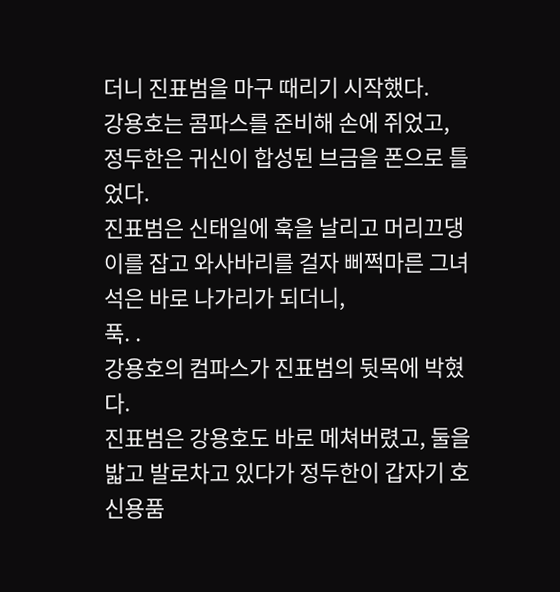더니 진표범을 마구 때리기 시작했다.
강용호는 콤파스를 준비해 손에 쥐었고,
정두한은 귀신이 합성된 브금을 폰으로 틀었다.
진표범은 신태일에 훅을 날리고 머리끄댕이를 잡고 와사바리를 걸자 삐쩍마른 그녀석은 바로 나가리가 되더니,
푹. .
강용호의 컴파스가 진표범의 뒷목에 박혔다.
진표범은 강용호도 바로 메쳐버렸고, 둘을 밟고 발로차고 있다가 정두한이 갑자기 호신용품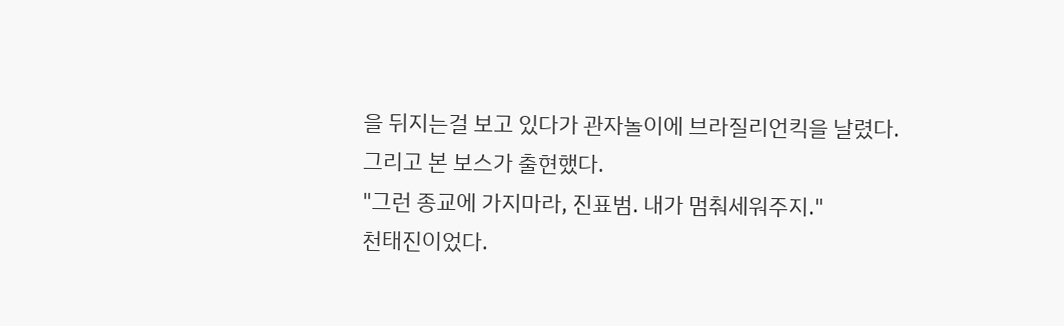을 뒤지는걸 보고 있다가 관자놀이에 브라질리언킥을 날렸다.
그리고 본 보스가 출현했다.
"그런 종교에 가지마라, 진표범. 내가 멈춰세워주지."
천태진이었다.